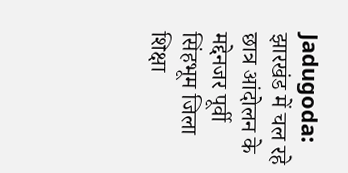Jadugoda: झारखंड में चल रहे छात्र आंदोलन के मद्देनजर पूर्वी सिंहभूम जिला शिक्षा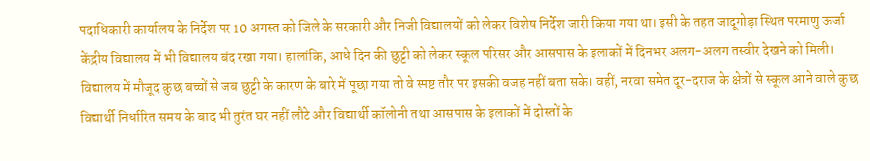पदाधिकारी कार्यालय के निर्देश पर 10 अगस्त को जिले के सरकारी और निजी विद्यालयों को लेकर विशेष निर्देश जारी किया गया था। इसी के तहत जादूगोड़ा स्थित परमाणु ऊर्जा केंद्रीय विद्यालय में भी विद्यालय बंद रखा गया। हालांकि, आधे दिन की छुट्टी को लेकर स्कूल परिसर और आसपास के इलाकों में दिनभर अलग-अलग तस्वीर देखने को मिली।
विद्यालय में मौजूद कुछ बच्चों से जब छुट्टी के कारण के बारे में पूछा गया तो वे स्पष्ट तौर पर इसकी वजह नहीं बता सके। वहीं, नरवा समेत दूर-दराज के क्षेत्रों से स्कूल आने वाले कुछ विद्यार्थी निर्धारित समय के बाद भी तुरंत घर नहीं लौटे और विद्यार्थी कॉलोनी तथा आसपास के इलाकों में दोस्तों के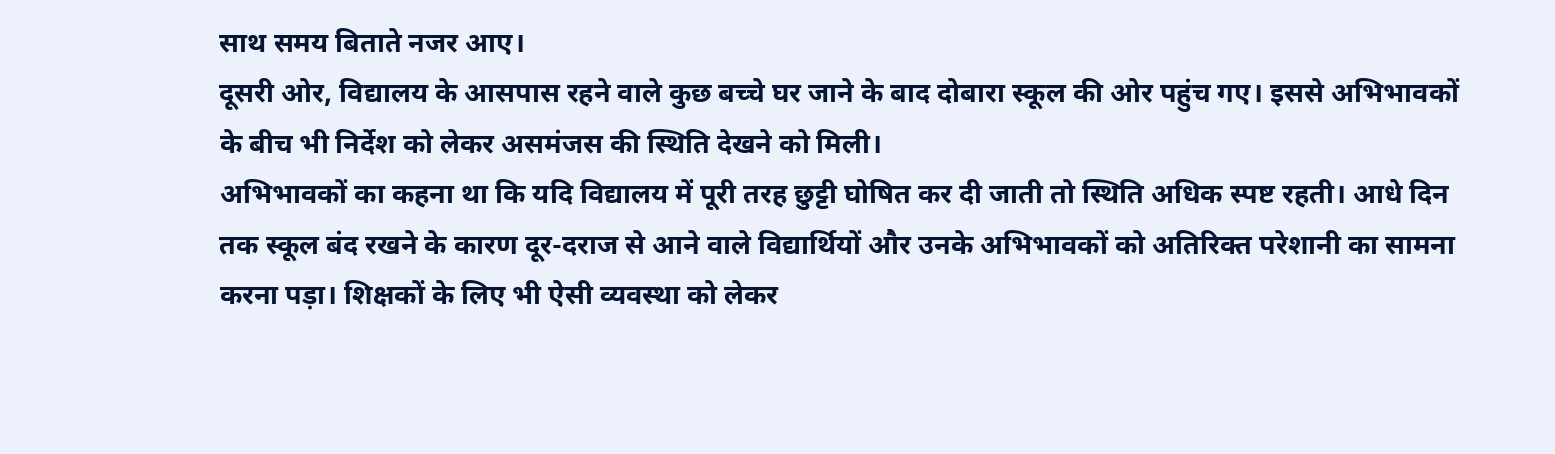साथ समय बिताते नजर आए।
दूसरी ओर, विद्यालय के आसपास रहने वाले कुछ बच्चे घर जाने के बाद दोबारा स्कूल की ओर पहुंच गए। इससे अभिभावकों के बीच भी निर्देश को लेकर असमंजस की स्थिति देखने को मिली।
अभिभावकों का कहना था कि यदि विद्यालय में पूरी तरह छुट्टी घोषित कर दी जाती तो स्थिति अधिक स्पष्ट रहती। आधे दिन तक स्कूल बंद रखने के कारण दूर-दराज से आने वाले विद्यार्थियों और उनके अभिभावकों को अतिरिक्त परेशानी का सामना करना पड़ा। शिक्षकों के लिए भी ऐसी व्यवस्था को लेकर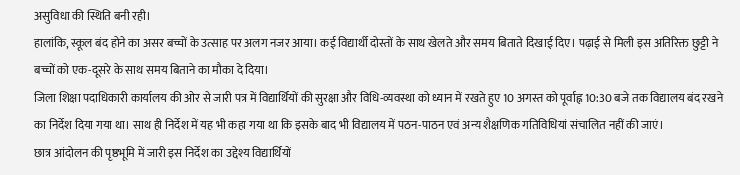असुविधा की स्थिति बनी रही।
हालांकि, स्कूल बंद होने का असर बच्चों के उत्साह पर अलग नजर आया। कई विद्यार्थी दोस्तों के साथ खेलते और समय बिताते दिखाई दिए। पढ़ाई से मिली इस अतिरिक्त छुट्टी ने बच्चों को एक-दूसरे के साथ समय बिताने का मौका दे दिया।
जिला शिक्षा पदाधिकारी कार्यालय की ओर से जारी पत्र में विद्यार्थियों की सुरक्षा और विधि-व्यवस्था को ध्यान में रखते हुए 10 अगस्त को पूर्वाह्न 10:30 बजे तक विद्यालय बंद रखने का निर्देश दिया गया था। साथ ही निर्देश में यह भी कहा गया था कि इसके बाद भी विद्यालय में पठन-पाठन एवं अन्य शैक्षणिक गतिविधियां संचालित नहीं की जाएं।
छात्र आंदोलन की पृष्ठभूमि में जारी इस निर्देश का उद्देश्य विद्यार्थियों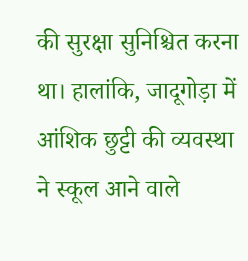की सुरक्षा सुनिश्चित करना था। हालांकि, जादूगोड़ा में आंशिक छुट्टी की व्यवस्था ने स्कूल आने वाले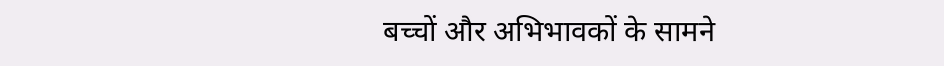बच्चों और अभिभावकों के सामने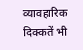व्यावहारिक दिक्कतें भी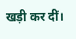खड़ी कर दीं।